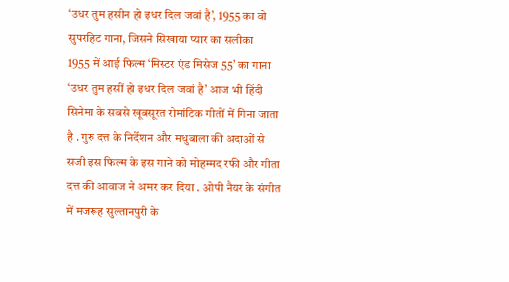‘उधर तुम हसीन हो इधर दिल जवां है’, 1955 का वो सुपरहिट गाना, जिसने सिखाया प्यार का सलीका
1955 में आई फिल्म ‘मिस्टर एंड मिसेज 55’ का गाना ‘उधर तुम हसीं हो इधर दिल जवां है’ आज भी हिंदी सिनेमा के सबसे खूबसूरत रोमांटिक गीतों में गिना जाता है . गुरु दत्त के निर्देशन और मधुबाला की अदाओं से सजी इस फिल्म के इस गाने को मोहम्मद रफी और गीता दत्त की आवाज ने अमर कर दिया . ओपी नैयर के संगीत में मजरूह सुल्तानपुरी के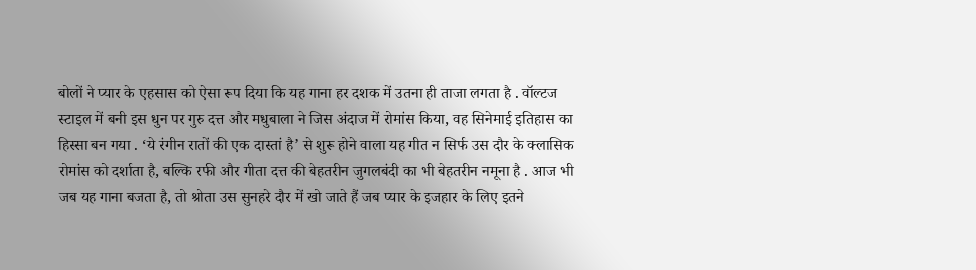बोलों ने प्यार के एहसास को ऐसा रूप दिया कि यह गाना हर दशक में उतना ही ताजा लगता है . वॉल्टज स्टाइल में बनी इस धुन पर गुरु दत्त और मधुबाला ने जिस अंदाज में रोमांस किया, वह सिनेमाई इतिहास का हिस्सा बन गया . ‘ये रंगीन रातों की एक दास्तां है’ से शुरू होने वाला यह गीत न सिर्फ उस दौर के क्लासिक रोमांस को दर्शाता है, बल्कि रफी और गीता दत्त की बेहतरीन जुगलबंदी का भी बेहतरीन नमूना है . आज भी जब यह गाना बजता है, तो श्रोता उस सुनहरे दौर में खो जाते हैं जब प्यार के इजहार के लिए इतने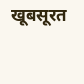खूबसूरत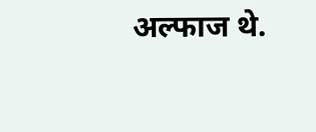अल्फाज थे.